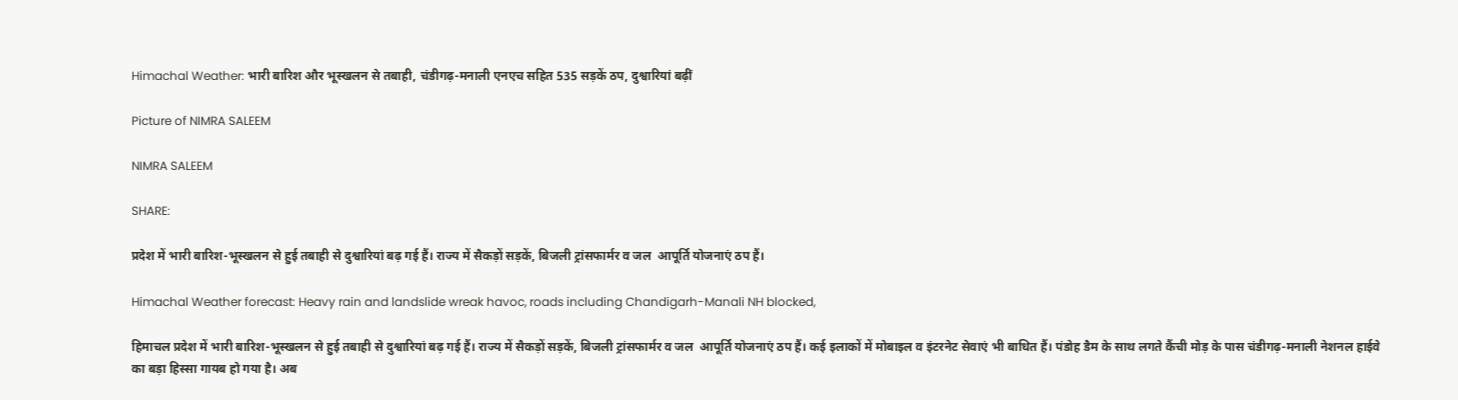Himachal Weather: भारी बारिश और भूस्खलन से तबाही, चंडीगढ़-मनाली एनएच सहित 535 सड़कें ठप, दुश्वारियां बढ़ीं

Picture of NIMRA SALEEM

NIMRA SALEEM

SHARE:

प्रदेश में भारी बारिश-भूस्खलन से हुई तबाही से दुश्वारियां बढ़ गई हैं। राज्य में सैकड़ों सड़कें, बिजली ट्रांसफार्मर व जल  आपूर्ति योजनाएं ठप हैं।

Himachal Weather forecast: Heavy rain and landslide wreak havoc, roads including Chandigarh-Manali NH blocked,

हिमाचल प्रदेश में भारी बारिश-भूस्खलन से हुई तबाही से दुश्वारियां बढ़ गई हैं। राज्य में सैकड़ों सड़कें, बिजली ट्रांसफार्मर व जल  आपूर्ति योजनाएं ठप हैं। कई इलाकों में मोबाइल व इंटरनेट सेवाएं भी बाधित हैं। पंडोह डैम के साथ लगते कैंची मोड़ के पास चंडीगढ़-मनाली नेशनल हाईवे का बड़ा हिस्सा गायब हो गया है। अब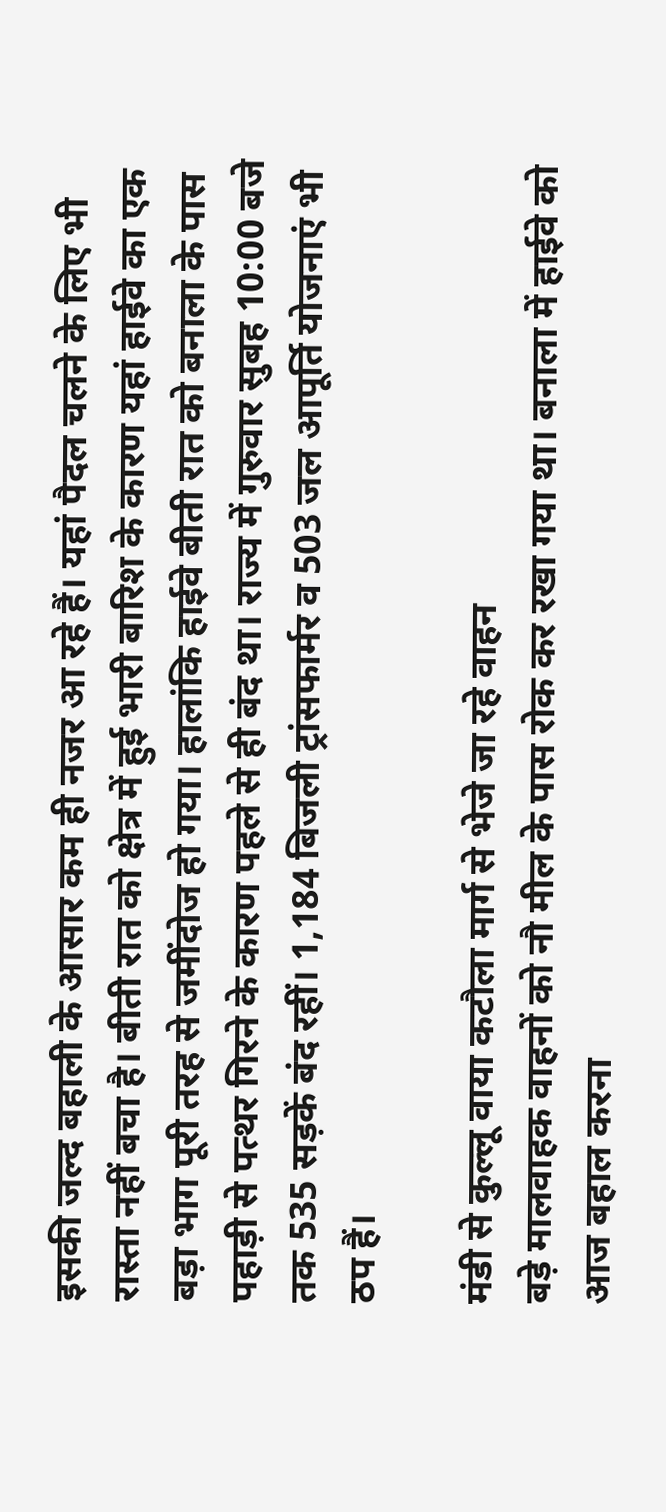इसकी जल्द बहाली के आसार कम ही नजर आ रहे हैं। यहां पैदल चलने के लिए भी रास्ता नहीं बचा है। बीती रात को क्षेत्र में हुई भारी बारिश के कारण यहां हाईवे का एक बड़ा भाग पूरी तरह से जमींदोज हो गया। हालांकि हाईवे बीती रात को बनाला के पास पहाड़ी से पत्थर गिरने के कारण पहले से ही बंद था। राज्य में गुरुवार सुबह 10:00 बजे तक 535 सड़कें बंद रहीं। 1,184 बिजली ट्रांसफार्मर व 503 जल आपूर्ति योजनाएं भी ठप हैं।

मंडी से कुल्लू वाया कटौला मार्ग से भेजे जा रहे वाहन
बड़े मालवाहक वाहनों को नौ मील के पास रोक कर रखा गया था। बनाला में हाईवे को आज बहाल करना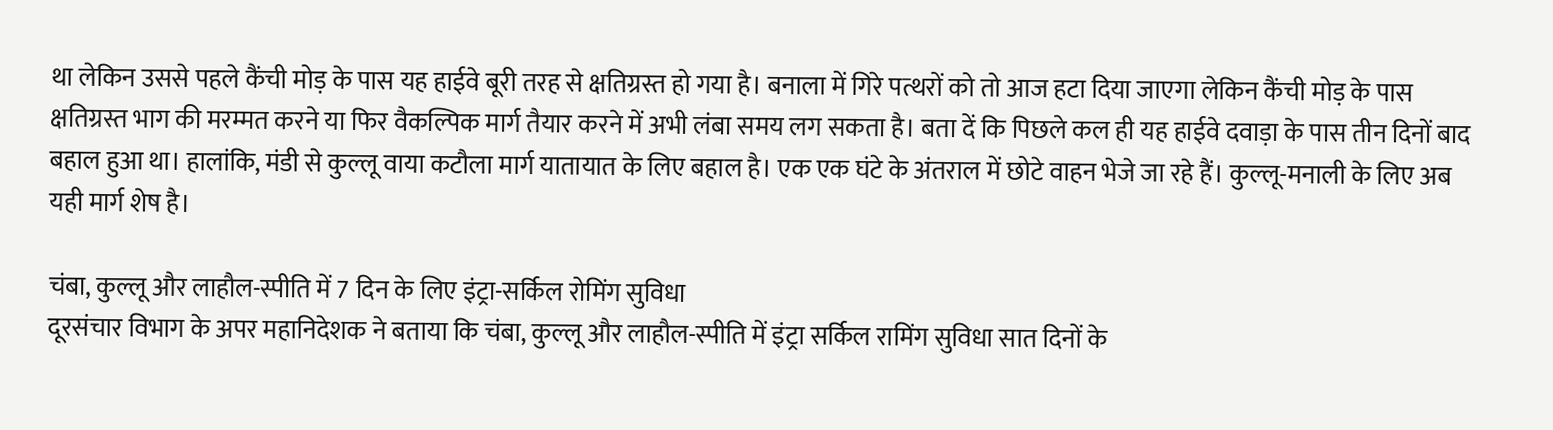था लेकिन उससे पहले कैंची मोड़ के पास यह हाईवे बूरी तरह से क्षतिग्रस्त हो गया है। बनाला में गिरे पत्थरों को तो आज हटा दिया जाएगा लेकिन कैंची मोड़ के पास क्षतिग्रस्त भाग की मरम्मत करने या फिर वैकल्पिक मार्ग तैयार करने में अभी लंबा समय लग सकता है। बता दें कि पिछले कल ही यह हाईवे दवाड़ा के पास तीन दिनों बाद बहाल हुआ था। हालांकि, मंडी से कुल्लू वाया कटौला मार्ग यातायात के लिए बहाल है। एक एक घंटे के अंतराल में छोटे वाहन भेजे जा रहे हैं। कुल्लू-मनाली के लिए अब यही मार्ग शेष है।

चंबा, कुल्लू और लाहौल-स्पीति में 7 दिन के लिए इंट्रा-सर्किल रोमिंग सुविधा
दूरसंचार विभाग के अपर महानिदेशक ने बताया कि चंबा, कुल्लू और लाहौल-स्पीति में इंट्रा सर्किल रामिंग सुविधा सात दिनों के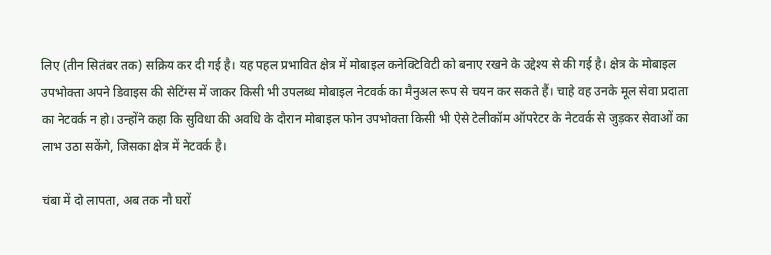लिए (तीन सितंबर तक) सक्रिय कर दी गई है। यह पहल प्रभावित क्षेत्र में मोबाइल कनेक्टिविटी को बनाए रखने के उद्देश्य से की गई है। क्षेत्र के मोबाइल उपभोक्ता अपने डिवाइस की सेटिंग्स में जाकर किसी भी उपलब्ध मोबाइल नेटवर्क का मैनुअल रूप से चयन कर सकते हैं। चाहे वह उनके मूल सेवा प्रदाता का नेटवर्क न हो। उन्होंने कहा कि सुविधा की अवधि के दौरान मोबाइल फोन उपभोक्ता किसी भी ऐसे टेलीकॉम ऑपरेटर के नेटवर्क से जुड़कर सेवाओं का लाभ उठा सकेंगे, जिसका क्षेत्र में नेटवर्क है।

चंबा में दो लापता, अब तक नौ घरों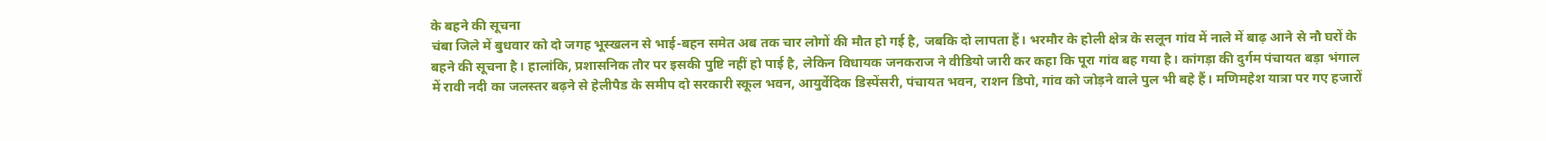के बहने की सूचना
चंबा जिले में बुधवार को दो जगह भूस्खलन से भाई-बहन समेत अब तक चार लोगों की मौत हो गई है, जबकि दो लापता हैं। भरमौर के होली क्षेत्र के सलून गांव में नाले में बाढ़ आने से नौ घरों के बहने की सूचना है। हालांकि, प्रशासनिक तौर पर इसकी पुष्टि नहीं हो पाई है, लेकिन विधायक जनकराज ने वीडियो जारी कर कहा कि पूरा गांव बह गया है। कांगड़ा की दुर्गम पंचायत बड़ा भंगाल में रावी नदी का जलस्तर बढ़ने से हेलीपैड के समीप दो सरकारी स्कूल भवन, आयुर्वेदिक डिस्पेंसरी, पंचायत भवन, राशन डिपो, गांव को जोड़ने वाले पुल भी बहे हैं। मणिमहेश यात्रा पर गए हजारों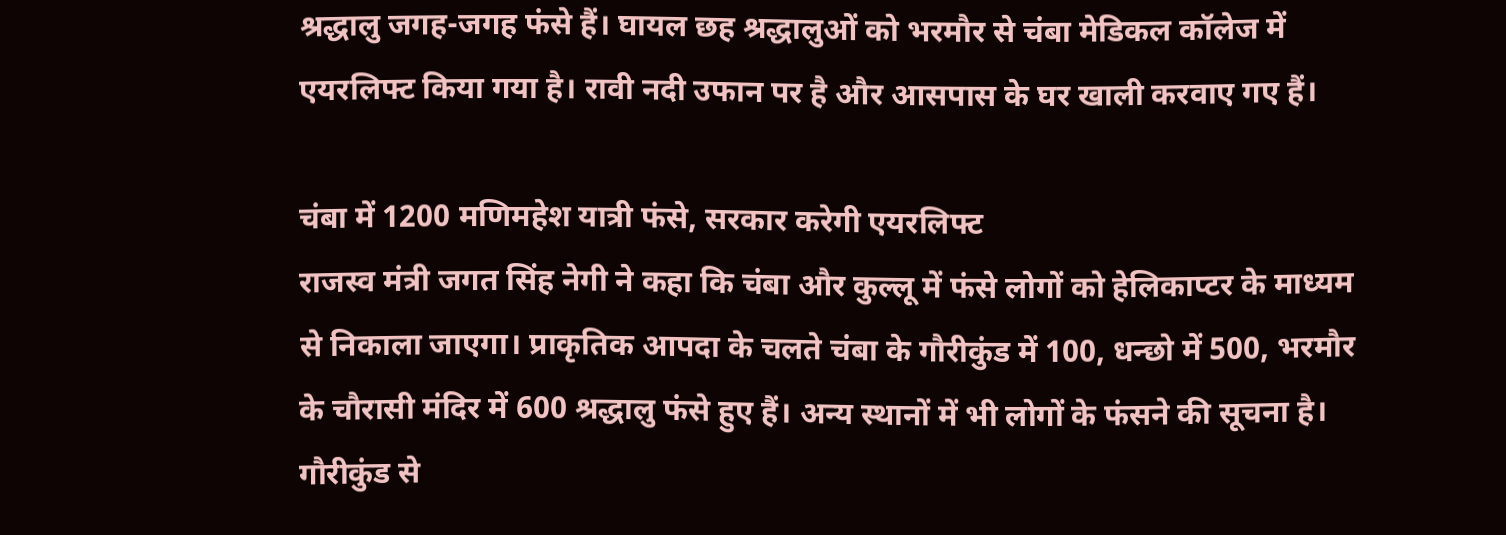श्रद्धालु जगह-जगह फंसे हैं। घायल छह श्रद्धालुओं को भरमौर से चंबा मेडिकल कॉलेज में एयरलिफ्ट किया गया है। रावी नदी उफान पर है और आसपास के घर खाली करवाए गए हैं।

चंबा में 1200 मणिमहेश यात्री फंसे, सरकार करेगी एयरलिफ्ट
राजस्व मंत्री जगत सिंह नेगी ने कहा कि चंबा और कुल्लू में फंसे लोगों को हेलिकाप्टर के माध्यम से निकाला जाएगा। प्राकृतिक आपदा के चलते चंबा के गौरीकुंड में 100, धन्छो में 500, भरमौर के चौरासी मंदिर में 600 श्रद्धालु फंसे हुए हैं। अन्य स्थानों में भी लोगों के फंसने की सूचना है। गौरीकुंड से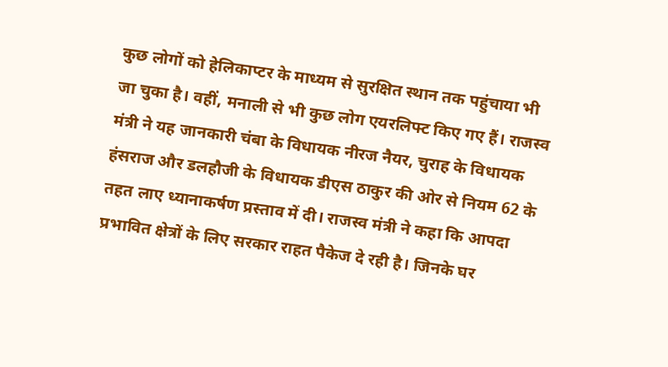कुछ लोगों को हेलिकाप्टर के माध्यम से सुरक्षित स्थान तक पहुंचाया भी जा चुका है। वहीं, मनाली से भी कुछ लोग एयरलिफ्ट किए गए हैं। राजस्व मंत्री ने यह जानकारी चंबा के विधायक नीरज नैयर, चुराह के विधायक हंसराज और डलहौजी के विधायक डीएस ठाकुर की ओर से नियम 62 के तहत लाए ध्यानाकर्षण प्रस्ताव में दी। राजस्व मंत्री ने कहा कि आपदा प्रभावित क्षेत्रों के लिए सरकार राहत पैकेज दे रही है। जिनके घर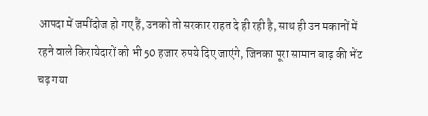आपदा में जमींदोज हो गए हैं, उनको तो सरकार राहत दे ही रही है, साथ ही उन मकानों में रहने वाले किरायेदारों को भी 50 हजार रुपये दिए जाएंगे, जिनका पूरा सामान बाढ़ की भेंट चढ़ गया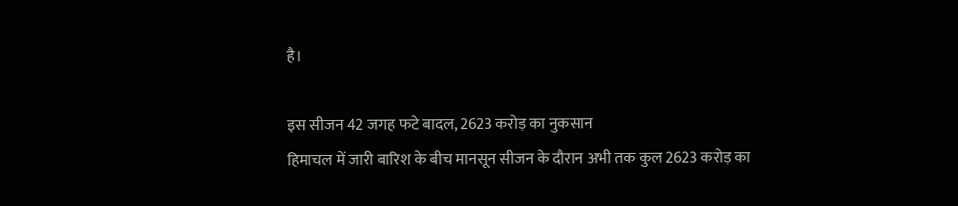है।

इस सीजन 42 जगह फटे बादल, 2623 करोड़ का नुकसान
हिमाचल में जारी बारिश के बीच मानसून सीजन के दौरान अभी तक कुल 2623 करोड़ का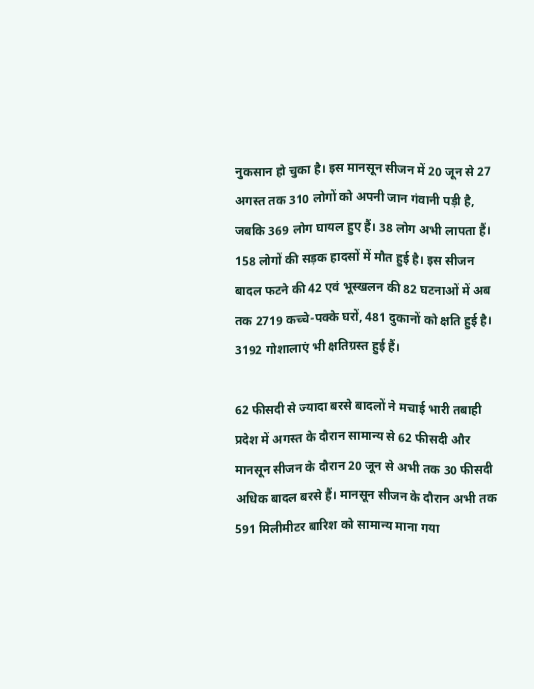नुकसान हो चुका है। इस मानसून सीजन में 20 जून से 27 अगस्त तक 310 लोगों को अपनी जान गंवानी पड़ी है, जबकि 369 लोग घायल हुए हैं। 38 लोग अभी लापता हैं। 158 लोगों की सड़क हादसों में मौत हुई है। इस सीजन बादल फटने की 42 एवं भूस्खलन की 82 घटनाओं में अब तक 2719 कच्चे-पक्के घरों, 481 दुकानों को क्षति हुई है। 3192 गोशालाएं भी क्षतिग्रस्त हुई हैं।

62 फीसदी से ज्यादा बरसे बादलों ने मचाई भारी तबाही
प्रदेश में अगस्त के दौरान सामान्य से 62 फीसदी और मानसून सीजन के दौरान 20 जून से अभी तक 30 फीसदी अधिक बादल बरसे हैं। मानसून सीजन के दौरान अभी तक 591 मिलीमीटर बारिश को सामान्य माना गया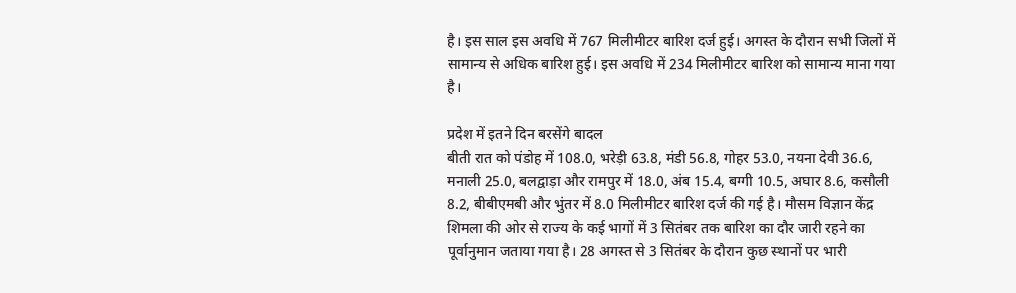है। इस साल इस अवधि में 767 मिलीमीटर बारिश दर्ज हुई। अगस्त के दौरान सभी जिलों में सामान्य से अधिक बारिश हुई। इस अवधि में 234 मिलीमीटर बारिश को सामान्य माना गया है।

प्रदेश में इतने दिन बरसेंगे बादल
बीती रात को पंडोह में 108.0, भरेड़ी 63.8, मंडी 56.8, गोहर 53.0, नयना देवी 36.6, मनाली 25.0, बलद्वाड़ा और रामपुर में 18.0, अंब 15.4, बग्गी 10.5, अघार 8.6, कसौली 8.2, बीबीएमबी और भुंतर में 8.0 मिलीमीटर बारिश दर्ज की गई है। मौसम विज्ञान केंद्र शिमला की ओर से राज्य के कई भागों में 3 सितंबर तक बारिश का दौर जारी रहने का पूर्वानुमान जताया गया है। 28 अगस्त से 3 सितंबर के दौरान कुछ स्थानों पर भारी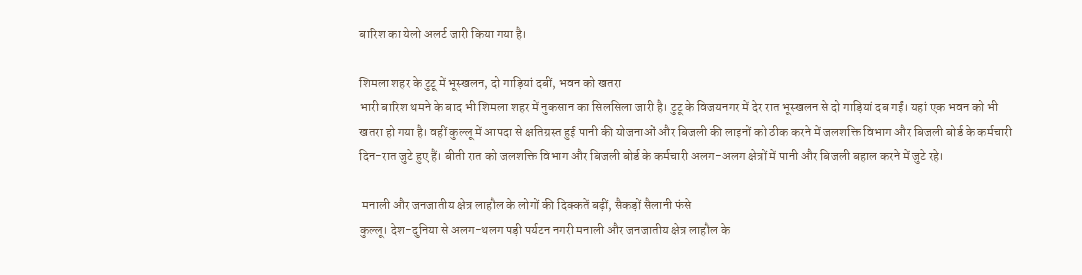बारिश का येलो अलर्ट जारी किया गया है।

शिमला शहर के टुटू में भूस्खलन, दो गाड़ियां दबीं, भवन को खतरा
भारी बारिश थमने के बाद भी शिमला शहर में नुकसान का सिलसिला जारी है। टुटू के विजयनगर में देर रात भूस्खलन से दो गाड़ियां दब गईं। यहां एक भवन को भी खतरा हो गया है। वहीं कुल्लू में आपदा से क्षतिग्रस्त हुई पानी की योजनाओं और बिजली की लाइनों को ठीक करने में जलशक्ति विभाग और बिजली बोर्ड के कर्मचारी दिन-रात जुटे हुए हैं। बीती रात को जलशक्ति विभाग और बिजली बोर्ड के कर्मचारी अलग-अलग क्षेत्रों में पानी और बिजली बहाल करने में जुटे रहे।

 मनाली और जनजातीय क्षेत्र लाहौल के लोगों की दिक्कतें बढ़ीं, सैकड़ों सैलानी फंसे
कुल्लू। देश-दुनिया से अलग-थलग पड़ी पर्यटन नगरी मनाली और जनजातीय क्षेत्र लाहौल के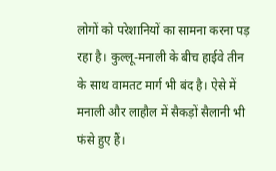लोगों को परेशानियों का सामना करना पड़ रहा है। कुल्लू-मनाली के बीच हाईवे तीन के साथ वामतट मार्ग भी बंद है। ऐसे में मनाली और लाहौल में सैकड़ों सैलानी भी फंसे हुए हैं।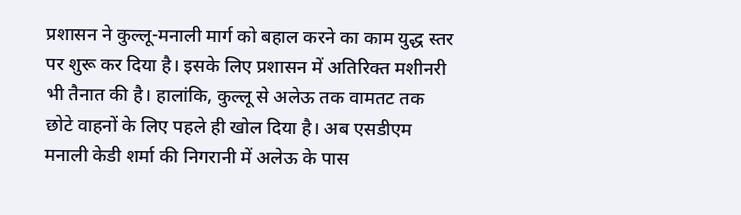प्रशासन ने कुल्लू-मनाली मार्ग को बहाल करने का काम युद्ध स्तर पर शुरू कर दिया है। इसके लिए प्रशासन में अतिरिक्त मशीनरी भी तैनात की है। हालांकि, कुल्लू से अलेऊ तक वामतट तक छोटे वाहनों के लिए पहले ही खोल दिया है। अब एसडीएम मनाली केडी शर्मा की निगरानी में अलेऊ के पास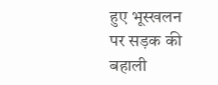हुए भूस्खलन पर सड़क की बहाली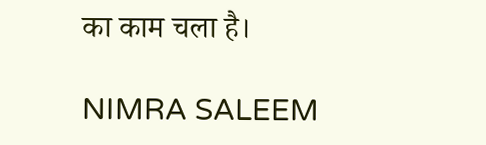का काम चला है।

NIMRA SALEEM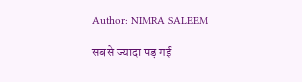Author: NIMRA SALEEM

सबसे ज्यादा पड़ गई